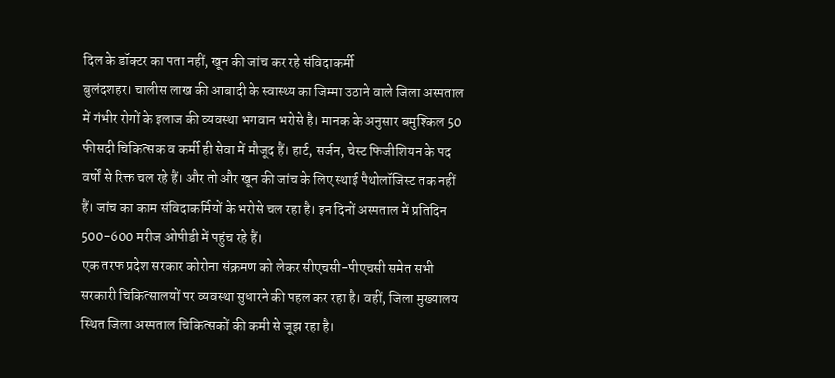दिल के डॉक्टर का पता नहीं, खून की जांच कर रहे संविदाकर्मी
बुलंदशहर। चालीस लाख की आबादी के स्वास्थ्य का जिम्मा उठाने वाले जिला अस्पताल में गंभीर रोगों के इलाज की व्यवस्था भगवान भरोसे है। मानक के अनुसार बमुश्किल 50 फीसदी चिकित्सक व कर्मी ही सेवा में मौजूद हैं। हार्ट, सर्जन, चेस्ट फिजीशियन के पद वर्षों से रिक्त चल रहे हैं। और तो और खून की जांच के लिए स्थाई पैथोलॉजिस्ट तक नहीं हैं। जांच का काम संविदाकर्मियों के भरोसे चल रहा है। इन दिनों अस्पताल में प्रतिदिन 500-600 मरीज ओपीडी में पहुंच रहे हैं।
एक तरफ प्रदेश सरकार कोरोना संक्रमण को लेकर सीएचसी-पीएचसी समेत सभी सरकारी चिकित्सालयों पर व्यवस्था सुधारने की पहल कर रहा है। वहीं, जिला मुख्यालय स्थित जिला अस्पताल चिकित्सकों की कमी से जूझ रहा है।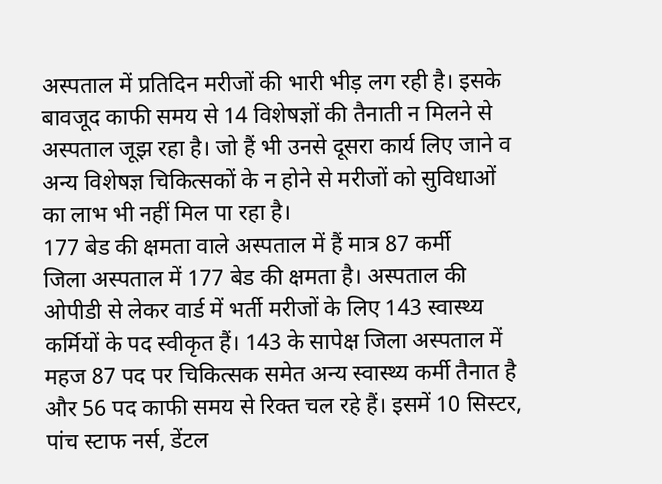अस्पताल में प्रतिदिन मरीजों की भारी भीड़ लग रही है। इसके बावजूद काफी समय से 14 विशेषज्ञों की तैनाती न मिलने से अस्पताल जूझ रहा है। जो हैं भी उनसे दूसरा कार्य लिए जाने व अन्य विशेषज्ञ चिकित्सकों के न होने से मरीजों को सुविधाओं का लाभ भी नहीं मिल पा रहा है।
177 बेड की क्षमता वाले अस्पताल में हैं मात्र 87 कर्मी
जिला अस्पताल में 177 बेड की क्षमता है। अस्पताल की ओपीडी से लेकर वार्ड में भर्ती मरीजों के लिए 143 स्वास्थ्य कर्मियों के पद स्वीकृत हैं। 143 के सापेक्ष जिला अस्पताल में महज 87 पद पर चिकित्सक समेत अन्य स्वास्थ्य कर्मी तैनात है और 56 पद काफी समय से रिक्त चल रहे हैं। इसमें 10 सिस्टर, पांच स्टाफ नर्स, डेंटल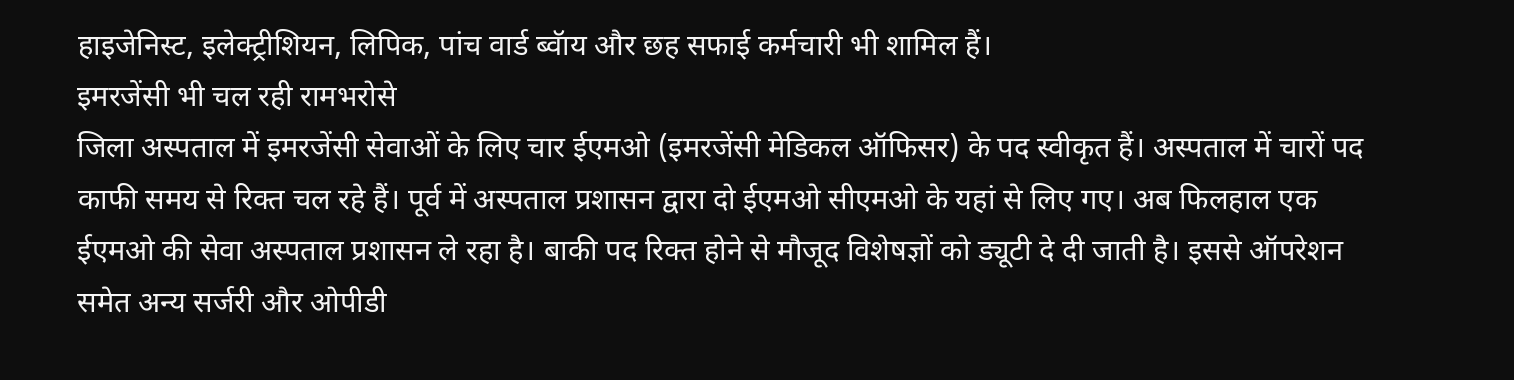हाइजेनिस्ट, इलेक्ट्रीशियन, लिपिक, पांच वार्ड ब्वॅाय और छह सफाई कर्मचारी भी शामिल हैं।
इमरजेंसी भी चल रही रामभरोसे
जिला अस्पताल में इमरजेंसी सेवाओं के लिए चार ईएमओ (इमरजेंसी मेडिकल ऑफिसर) के पद स्वीकृत हैं। अस्पताल में चारों पद काफी समय से रिक्त चल रहे हैं। पूर्व में अस्पताल प्रशासन द्वारा दो ईएमओ सीएमओ के यहां से लिए गए। अब फिलहाल एक ईएमओ की सेवा अस्पताल प्रशासन ले रहा है। बाकी पद रिक्त होने से मौजूद विशेषज्ञों को ड्यूटी दे दी जाती है। इससे ऑपरेशन समेत अन्य सर्जरी और ओपीडी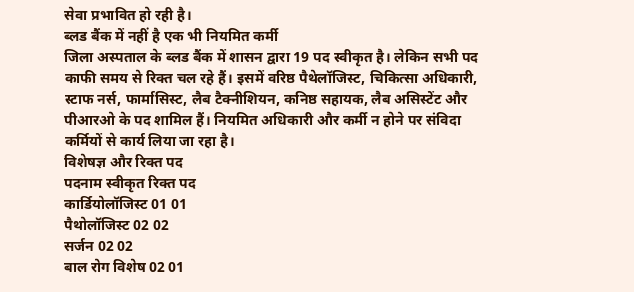सेवा प्रभावित हो रही है।
ब्लड बैंक में नहीं है एक भी नियमित कर्मी
जिला अस्पताल के ब्लड बैंक में शासन द्वारा 19 पद स्वीकृत है। लेकिन सभी पद काफी समय से रिक्त चल रहे हैं। इसमें वरिष्ठ पैथेलॉजिस्ट, चिकित्सा अधिकारी, स्टाफ नर्स, फार्मासिस्ट, लैब टैक्नीशियन, कनिष्ठ सहायक, लैब असिस्टेंट और पीआरओ के पद शामिल हैं। नियमित अधिकारी और कर्मी न होने पर संविदा कर्मियों से कार्य लिया जा रहा है।
विशेषज्ञ और रिक्त पद
पदनाम स्वीकृत रिक्त पद
कार्डियोलॉजिस्ट 01 01
पैथोलॉजिस्ट 02 02
सर्जन 02 02
बाल रोग विशेष 02 01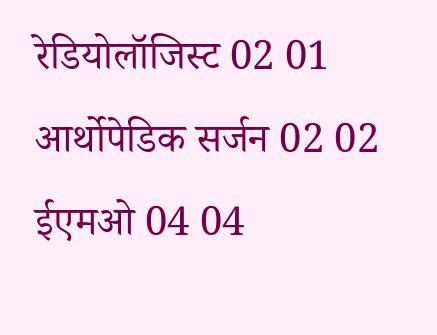रेडियोलॉजिस्ट 02 01
आर्थोपेडिक सर्जन 02 02
ईएमओ 04 04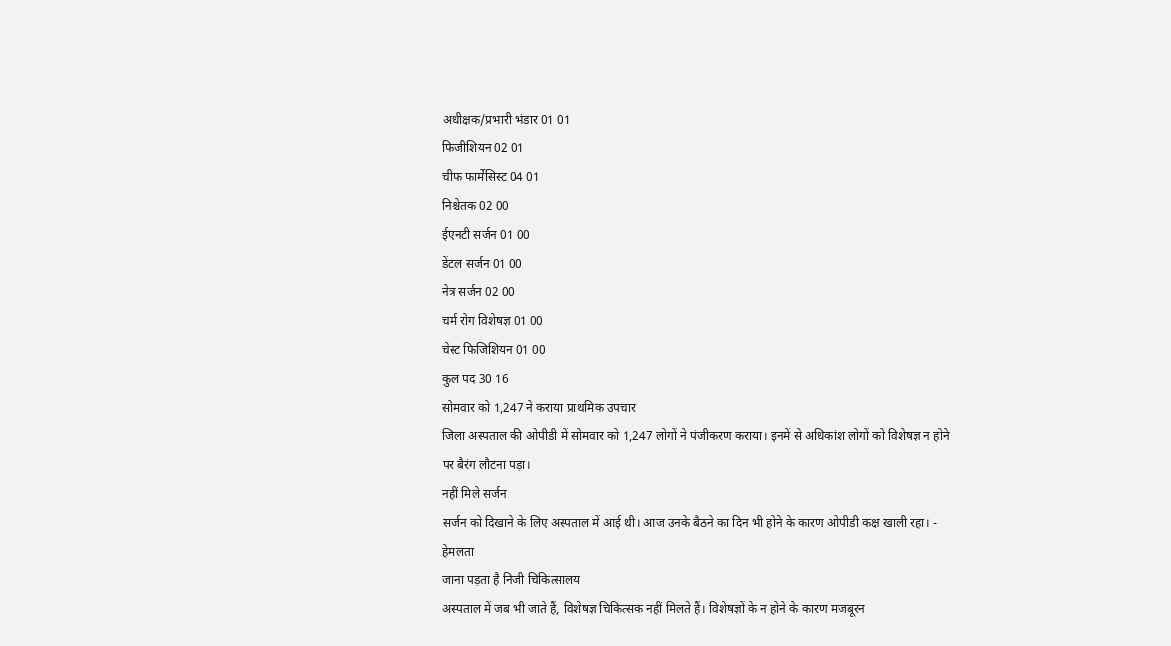अधीक्षक/प्रभारी भंडार 01 01
फिजीशियन 02 01
चीफ फार्मेसिस्ट 04 01
निश्चेतक 02 00
ईएनटी सर्जन 01 00
डेंटल सर्जन 01 00
नेत्र सर्जन 02 00
चर्म रोग विशेषज्ञ 01 00
चेस्ट फिजिशियन 01 00
कुल पद 30 16
सोमवार को 1,247 ने कराया प्राथमिक उपचार
जिला अस्पताल की ओपीडी में सोमवार को 1,247 लोगों ने पंजीकरण कराया। इनमें से अधिकांश लोगों को विशेषज्ञ न होने पर बैरंग लौटना पड़ा।
नहीं मिले सर्जन
सर्जन को दिखाने के लिए अस्पताल में आई थी। आज उनके बैठने का दिन भी होने के कारण ओपीडी कक्ष खाली रहा। - हेमलता
जाना पड़ता है निजी चिकित्सालय
अस्पताल में जब भी जाते हैं, विशेषज्ञ चिकित्सक नहीं मिलते हैं। विशेषज्ञों के न होने के कारण मजबूरन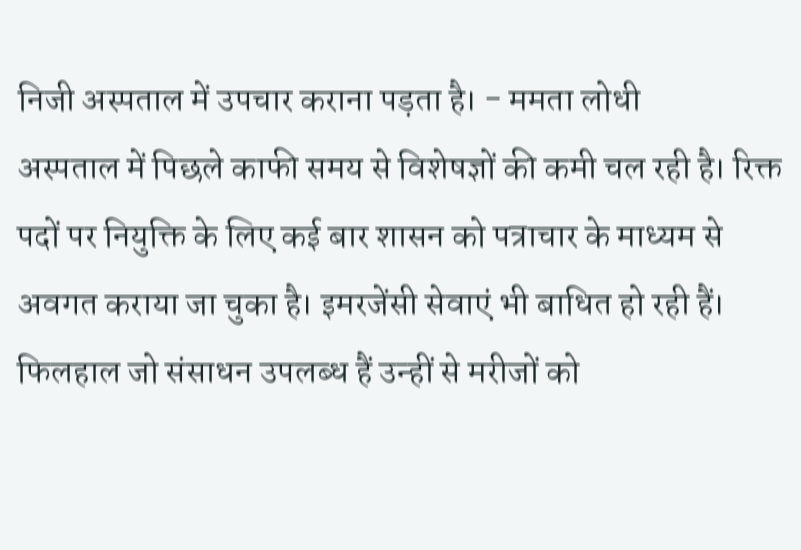निजी अस्पताल में उपचार कराना पड़ता है। - ममता लोधी
अस्पताल में पिछले काफी समय से विशेषज्ञों की कमी चल रही है। रिक्त पदों पर नियुक्ति के लिए कई बार शासन को पत्राचार के माध्यम से अवगत कराया जा चुका है। इमरजेंसी सेवाएं भी बाधित हो रही हैं। फिलहाल जो संसाधन उपलब्ध हैं उन्हीं से मरीजों को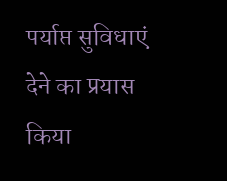पर्याप्त सुविधाएं देने का प्रयास किया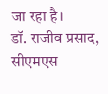जा रहा है।
डॉ. राजीव प्रसाद, सीएमएस